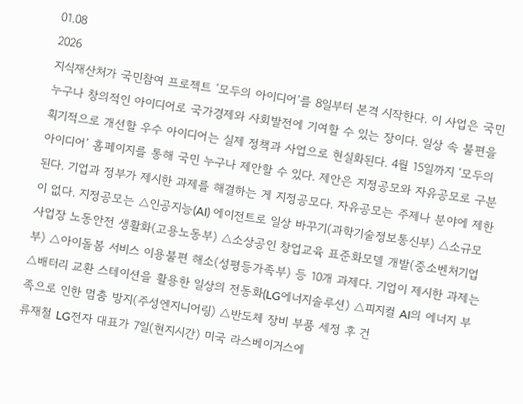01.08
2026
지식재산처가 국민참여 프로젝트 ‘모두의 아이디어’를 8일부터 본격 시작한다. 이 사업은 국민 누구나 창의적인 아이디어로 국가경제와 사회발전에 기여할 수 있는 장이다. 일상 속 불편을 획기적으로 개선할 우수 아이디어는 실제 정책과 사업으로 현실화된다. 4월 15일까지 ‘모두의 아이디어’ 홈페이지를 통해 국민 누구나 제안할 수 있다. 제안은 지정공모와 자유공모로 구분된다. 기업과 정부가 제시한 과제를 해결하는 게 지정공모다. 자유공모는 주제나 분야에 제한이 없다. 지정공모는 △인공지능(AI) 에이전트로 일상 바꾸기(과학기술정보통신부) △소규모 사업장 노동안전 생활화(고용노동부) △소상공인 창업교육 표준화모델 개발(중소벤처기업부) △아이돌봄 서비스 이용불편 해소(성평등가족부) 등 10개 과제다. 기업이 제시한 과제는 △배터리 교환 스테이션을 활용한 일상의 전동화(LG에너지솔루션) △피지컬 AI의 에너지 부족으로 인한 멈춤 방지(주성엔지니어링) △반도체 장비 부품 세정 후 건
류재철 LG전자 대표가 7일(현지시간) 미국 라스베이거스에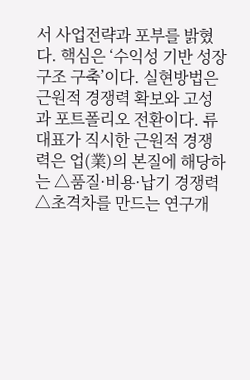서 사업전략과 포부를 밝혔다. 핵심은 ‘수익성 기반 성장구조 구축’이다. 실현방법은 근원적 경쟁력 확보와 고성과 포트폴리오 전환이다. 류 대표가 직시한 근원적 경쟁력은 업(業)의 본질에 해당하는 △품질·비용·납기 경쟁력 △초격차를 만드는 연구개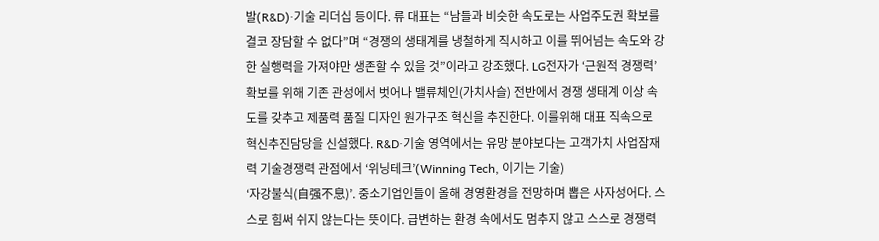발(R&D)·기술 리더십 등이다. 류 대표는 “남들과 비슷한 속도로는 사업주도권 확보를 결코 장담할 수 없다”며 “경쟁의 생태계를 냉철하게 직시하고 이를 뛰어넘는 속도와 강한 실행력을 가져야만 생존할 수 있을 것”이라고 강조했다. LG전자가 ‘근원적 경쟁력’ 확보를 위해 기존 관성에서 벗어나 밸류체인(가치사슬) 전반에서 경쟁 생태계 이상 속도를 갖추고 제품력 품질 디자인 원가구조 혁신을 추진한다. 이를위해 대표 직속으로 혁신추진담당을 신설했다. R&D·기술 영역에서는 유망 분야보다는 고객가치 사업잠재력 기술경쟁력 관점에서 ‘위닝테크’(Winning Tech, 이기는 기술)
‘자강불식(自强不息)’. 중소기업인들이 올해 경영환경을 전망하며 뽑은 사자성어다. 스스로 힘써 쉬지 않는다는 뜻이다. 급변하는 환경 속에서도 멈추지 않고 스스로 경쟁력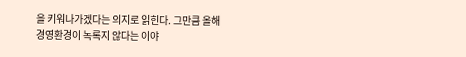을 키워나가겠다는 의지로 읽힌다. 그만큼 올해 경영환경이 녹록지 않다는 이야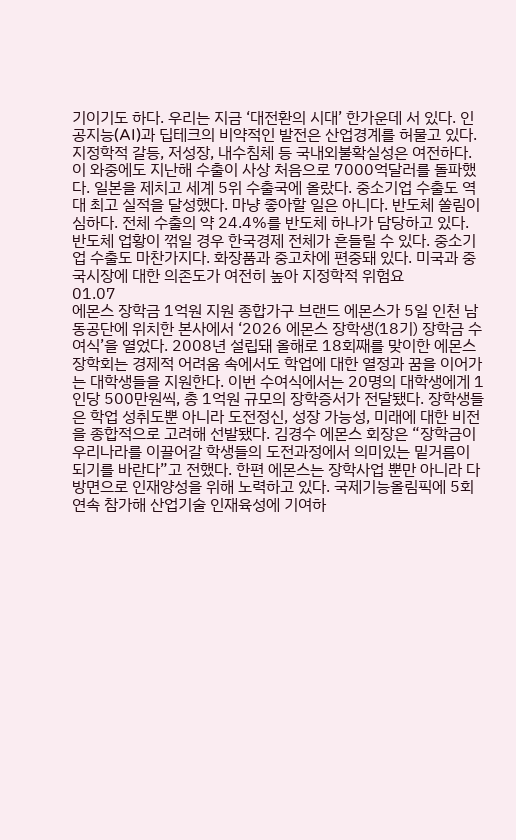기이기도 하다. 우리는 지금 ‘대전환의 시대’ 한가운데 서 있다. 인공지능(AI)과 딥테크의 비약적인 발전은 산업경계를 허물고 있다. 지정학적 갈등, 저성장, 내수침체 등 국내외불확실성은 여전하다. 이 와중에도 지난해 수출이 사상 처음으로 7000억달러를 돌파했다. 일본을 제치고 세계 5위 수출국에 올랐다. 중소기업 수출도 역대 최고 실적을 달성했다. 마냥 좋아할 일은 아니다. 반도체 쏠림이 심하다. 전체 수출의 약 24.4%를 반도체 하나가 담당하고 있다. 반도체 업황이 꺾일 경우 한국경제 전체가 흔들릴 수 있다. 중소기업 수출도 마찬가지다. 화장품과 중고차에 편중돼 있다. 미국과 중국시장에 대한 의존도가 여전히 높아 지정학적 위험요
01.07
에몬스 장학금 1억원 지원 종합가구 브랜드 에몬스가 5일 인천 남동공단에 위치한 본사에서 ‘2026 에몬스 장학생(18기) 장학금 수여식’을 열었다. 2008년 설립돼 올해로 18회째를 맞이한 에몬스장학회는 경제적 어려움 속에서도 학업에 대한 열정과 꿈을 이어가는 대학생들을 지원한다. 이번 수여식에서는 20명의 대학생에게 1인당 500만원씩, 총 1억원 규모의 장학증서가 전달됐다. 장학생들은 학업 성취도뿐 아니라 도전정신, 성장 가능성, 미래에 대한 비전을 종합적으로 고려해 선발됐다. 김경수 에몬스 회장은 “장학금이 우리나라를 이끌어갈 학생들의 도전과정에서 의미있는 밑거름이 되기를 바란다”고 전했다. 한편 에몬스는 장학사업 뿐만 아니라 다방면으로 인재양성을 위해 노력하고 있다. 국제기능올림픽에 5회 연속 참가해 산업기술 인재육성에 기여하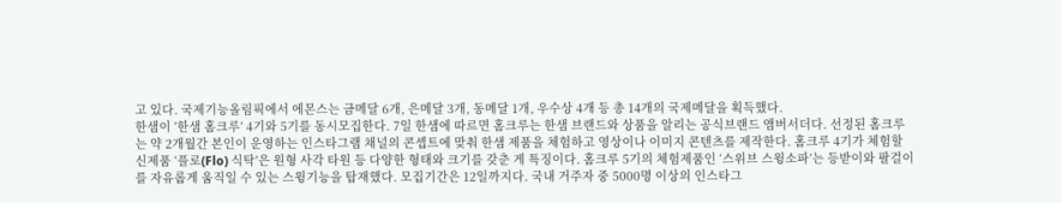고 있다. 국제기능올림픽에서 에몬스는 금메달 6개, 은메달 3개, 동메달 1개, 우수상 4개 등 총 14개의 국제메달을 획득했다.
한샘이 ‘한샘 홈크루’ 4기와 5기를 동시모집한다. 7일 한샘에 따르면 홈크루는 한샘 브랜드와 상품을 알리는 공식브랜드 앰버서더다. 선정된 홈크루는 약 2개월간 본인이 운영하는 인스타그램 채널의 콘셉트에 맞춰 한샘 제품을 체험하고 영상이나 이미지 콘텐츠를 제작한다. 홈크루 4기가 체험할 신제품 ‘플로(Flo) 식탁’은 원형 사각 타원 등 다양한 형태와 크기를 갖춘 게 특징이다. 홈크루 5기의 체험제품인 ‘스위브 스윙소파’는 등받이와 팔걸이를 자유롭게 움직일 수 있는 스윙기능을 탑재했다. 모집기간은 12일까지다. 국내 거주자 중 5000명 이상의 인스타그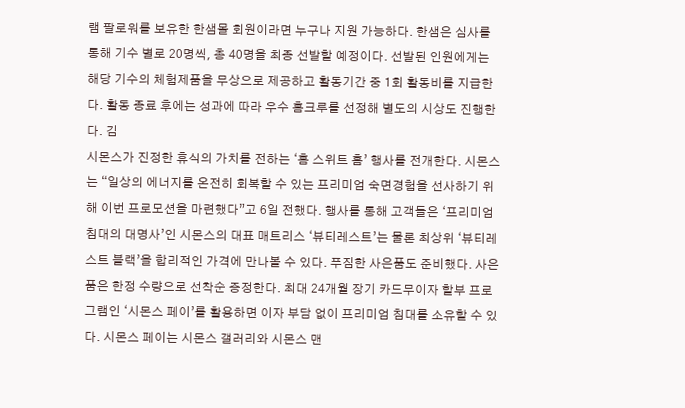램 팔로워를 보유한 한샘몰 회원이라면 누구나 지원 가능하다. 한샘은 심사를 통해 기수 별로 20명씩, 총 40명을 최종 선발할 예정이다. 선발된 인원에게는 해당 기수의 체험제품을 무상으로 제공하고 활동기간 중 1회 활동비를 지급한다. 활동 종료 후에는 성과에 따라 우수 홈크루를 선정해 별도의 시상도 진행한다. 김
시몬스가 진정한 휴식의 가치를 전하는 ‘홈 스위트 홈’ 행사를 전개한다. 시몬스는 “일상의 에너지를 온전히 회복할 수 있는 프리미엄 숙면경험을 선사하기 위해 이번 프로모션을 마련했다”고 6일 전했다. 행사를 통해 고객들은 ‘프리미엄 침대의 대명사’인 시몬스의 대표 매트리스 ‘뷰티레스트’는 물론 최상위 ‘뷰티레스트 블랙’을 합리적인 가격에 만나볼 수 있다. 푸짐한 사은품도 준비했다. 사은품은 한정 수량으로 선착순 증정한다. 최대 24개월 장기 카드무이자 할부 프로그램인 ‘시몬스 페이’를 활용하면 이자 부담 없이 프리미엄 침대를 소유할 수 있다. 시몬스 페이는 시몬스 갤러리와 시몬스 맨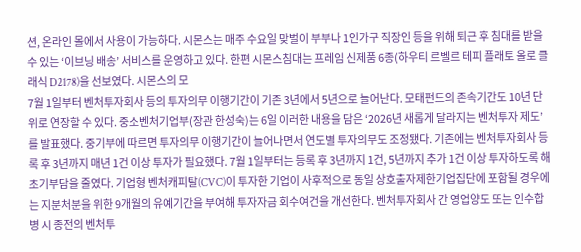션, 온라인 몰에서 사용이 가능하다. 시몬스는 매주 수요일 맞벌이 부부나 1인가구 직장인 등을 위해 퇴근 후 침대를 받을 수 있는 ‘이브닝 배송’ 서비스를 운영하고 있다. 한편 시몬스침대는 프레임 신제품 6종(하우티 르벨르 테피 플래토 올로 클래식 D2178)을 선보였다. 시몬스의 모
7월 1일부터 벤처투자회사 등의 투자의무 이행기간이 기존 3년에서 5년으로 늘어난다. 모태펀드의 존속기간도 10년 단위로 연장할 수 있다. 중소벤처기업부(장관 한성숙)는 6일 이러한 내용을 담은 ‘2026년 새롭게 달라지는 벤처투자 제도’를 발표했다. 중기부에 따르면 투자의무 이행기간이 늘어나면서 연도별 투자의무도 조정됐다. 기존에는 벤처투자회사 등록 후 3년까지 매년 1건 이상 투자가 필요했다. 7월 1일부터는 등록 후 3년까지 1건, 5년까지 추가 1건 이상 투자하도록 해 초기부담을 줄였다. 기업형 벤처캐피탈(CVC)이 투자한 기업이 사후적으로 동일 상호출자제한기업집단에 포함될 경우에는 지분처분을 위한 9개월의 유예기간을 부여해 투자자금 회수여건을 개선한다. 벤처투자회사 간 영업양도 또는 인수합병 시 종전의 벤처투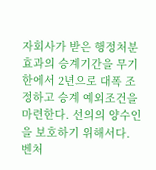자회사가 받은 행정처분 효과의 승계기간을 무기한에서 2년으로 대폭 조정하고 승계 예외조건을 마련한다. 선의의 양수인을 보호하기 위해서다. 벤처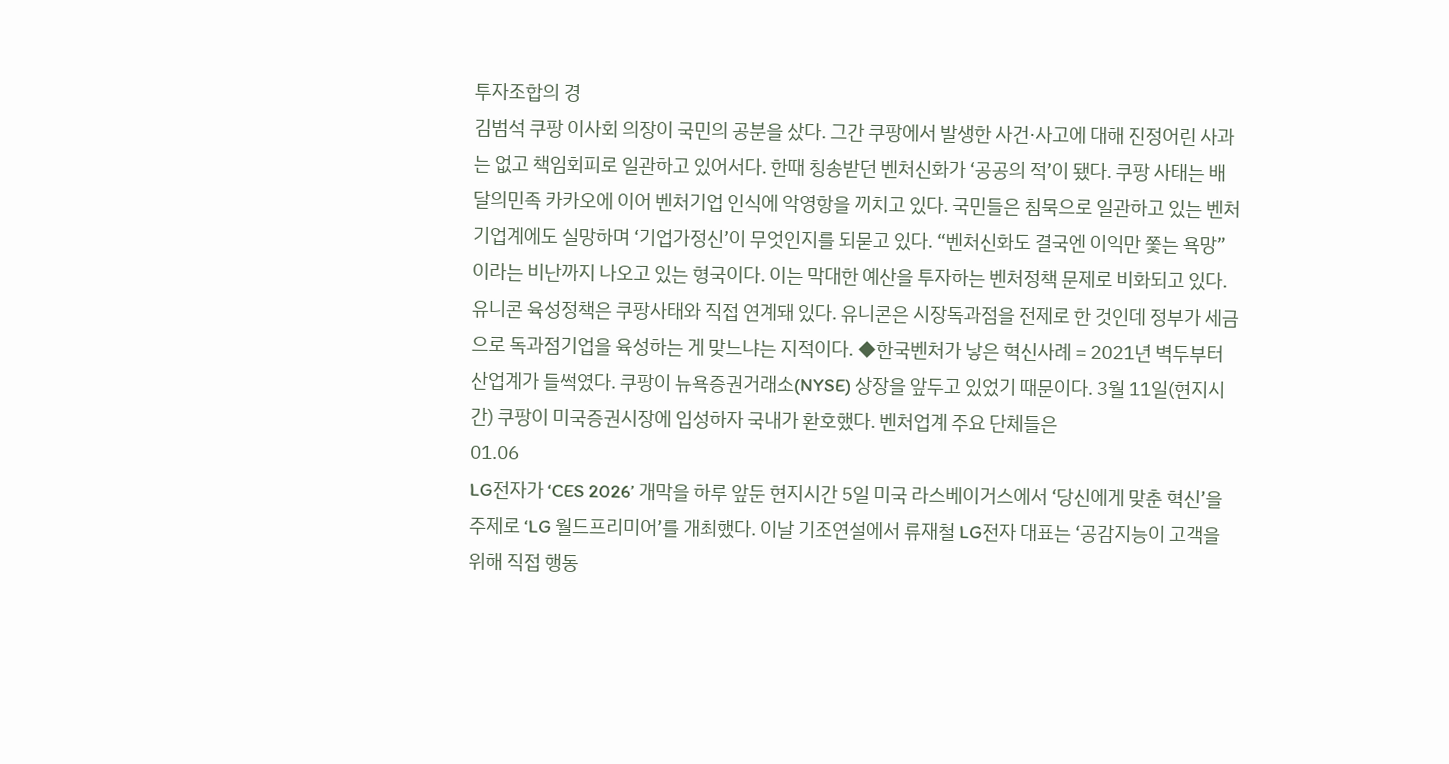투자조합의 경
김범석 쿠팡 이사회 의장이 국민의 공분을 샀다. 그간 쿠팡에서 발생한 사건·사고에 대해 진정어린 사과는 없고 책임회피로 일관하고 있어서다. 한때 칭송받던 벤처신화가 ‘공공의 적’이 됐다. 쿠팡 사태는 배달의민족 카카오에 이어 벤처기업 인식에 악영항을 끼치고 있다. 국민들은 침묵으로 일관하고 있는 벤처기업계에도 실망하며 ‘기업가정신’이 무엇인지를 되묻고 있다. “벤처신화도 결국엔 이익만 쫓는 욕망”이라는 비난까지 나오고 있는 형국이다. 이는 막대한 예산을 투자하는 벤처정책 문제로 비화되고 있다. 유니콘 육성정책은 쿠팡사태와 직접 연계돼 있다. 유니콘은 시장독과점을 전제로 한 것인데 정부가 세금으로 독과점기업을 육성하는 게 맞느냐는 지적이다. ◆한국벤처가 낳은 혁신사례 = 2021년 벽두부터 산업계가 들썩였다. 쿠팡이 뉴욕증권거래소(NYSE) 상장을 앞두고 있었기 때문이다. 3월 11일(현지시간) 쿠팡이 미국증권시장에 입성하자 국내가 환호했다. 벤처업계 주요 단체들은
01.06
LG전자가 ‘CES 2026’ 개막을 하루 앞둔 현지시간 5일 미국 라스베이거스에서 ‘당신에게 맞춘 혁신’을 주제로 ‘LG 월드프리미어’를 개최했다. 이날 기조연설에서 류재철 LG전자 대표는 ‘공감지능이 고객을 위해 직접 행동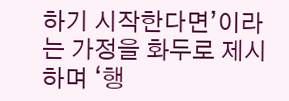하기 시작한다면’이라는 가정을 화두로 제시하며 ‘행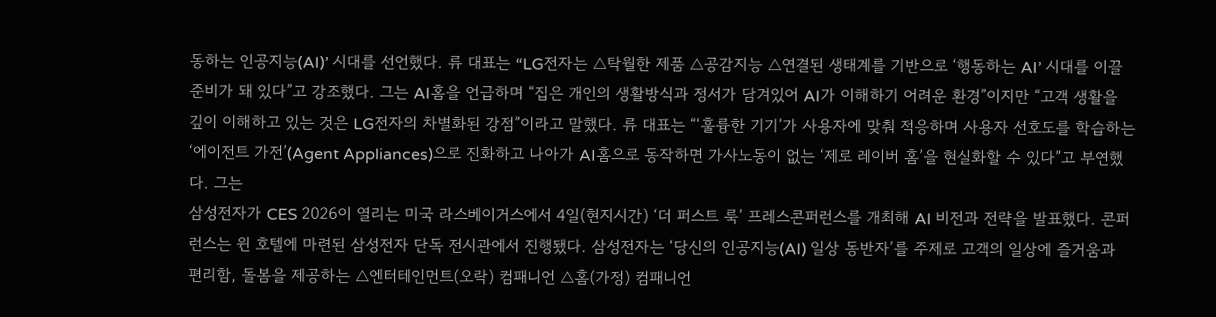동하는 인공지능(AI)’ 시대를 선언했다. 류 대표는 “LG전자는 △탁월한 제품 △공감지능 △연결된 생태계를 기반으로 ‘행동하는 AI’ 시대를 이끌 준비가 돼 있다”고 강조했다. 그는 AI홈을 언급하며 “집은 개인의 생활방식과 정서가 담겨있어 AI가 이해하기 어려운 환경”이지만 “고객 생활을 깊이 이해하고 있는 것은 LG전자의 차별화된 강점”이라고 말했다. 류 대표는 “‘훌륭한 기기’가 사용자에 맞춰 적응하며 사용자 선호도를 학습하는 ‘에이전트 가전’(Agent Appliances)으로 진화하고 나아가 AI홈으로 동작하면 가사노동이 없는 ‘제로 레이버 홈’을 현실화할 수 있다”고 부연했다. 그는
삼성전자가 CES 2026이 열리는 미국 라스베이거스에서 4일(현지시간) ‘더 퍼스트 룩’ 프레스콘퍼런스를 개최해 AI 비전과 전략을 발표했다. 콘퍼런스는 윈 호텔에 마련된 삼성전자 단독 전시관에서 진행됐다. 삼성전자는 ‘당신의 인공지능(AI) 일상 동반자’를 주제로 고객의 일상에 즐거움과 편리함, 돌봄을 제공하는 △엔터테인먼트(오락) 컴패니언 △홈(가정) 컴패니언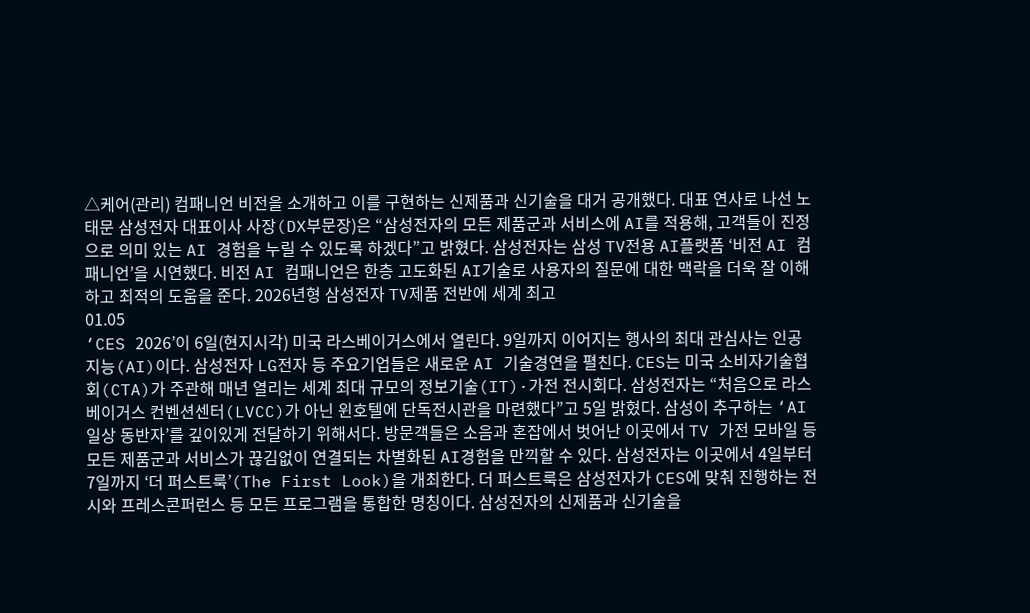△케어(관리) 컴패니언 비전을 소개하고 이를 구현하는 신제품과 신기술을 대거 공개했다. 대표 연사로 나선 노태문 삼성전자 대표이사 사장(DX부문장)은 “삼성전자의 모든 제품군과 서비스에 AI를 적용해, 고객들이 진정으로 의미 있는 AI 경험을 누릴 수 있도록 하겠다”고 밝혔다. 삼성전자는 삼성 TV전용 AI플랫폼 ‘비전 AI 컴패니언’을 시연했다. 비전 AI 컴패니언은 한층 고도화된 AI기술로 사용자의 질문에 대한 맥락을 더욱 잘 이해하고 최적의 도움을 준다. 2026년형 삼성전자 TV제품 전반에 세계 최고
01.05
‘CES 2026’이 6일(현지시각) 미국 라스베이거스에서 열린다. 9일까지 이어지는 행사의 최대 관심사는 인공지능(AI)이다. 삼성전자 LG전자 등 주요기업들은 새로운 AI 기술경연을 펼친다. CES는 미국 소비자기술협회(CTA)가 주관해 매년 열리는 세계 최대 규모의 정보기술(IT)·가전 전시회다. 삼성전자는 “처음으로 라스베이거스 컨벤션센터(LVCC)가 아닌 윈호텔에 단독전시관을 마련했다”고 5일 밝혔다. 삼성이 추구하는 ‘AI 일상 동반자’를 깊이있게 전달하기 위해서다. 방문객들은 소음과 혼잡에서 벗어난 이곳에서 TV 가전 모바일 등 모든 제품군과 서비스가 끊김없이 연결되는 차별화된 AI경험을 만끽할 수 있다. 삼성전자는 이곳에서 4일부터 7일까지 ‘더 퍼스트룩’(The First Look)을 개최한다. 더 퍼스트룩은 삼성전자가 CES에 맞춰 진행하는 전시와 프레스콘퍼런스 등 모든 프로그램을 통합한 명칭이다. 삼성전자의 신제품과 신기술을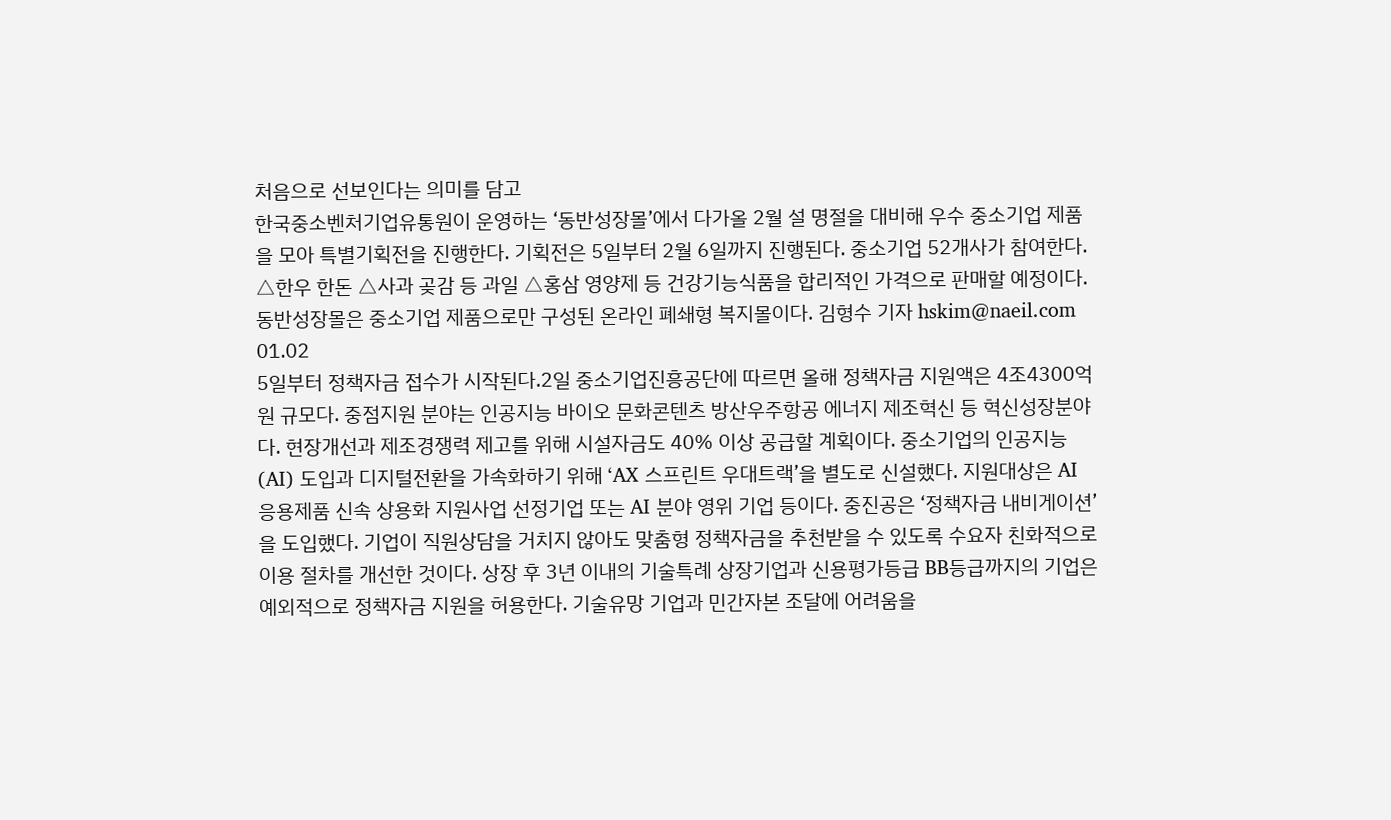처음으로 선보인다는 의미를 담고
한국중소벤처기업유통원이 운영하는 ‘동반성장몰’에서 다가올 2월 설 명절을 대비해 우수 중소기업 제품을 모아 특별기획전을 진행한다. 기획전은 5일부터 2월 6일까지 진행된다. 중소기업 52개사가 참여한다. △한우 한돈 △사과 곶감 등 과일 △홍삼 영양제 등 건강기능식품을 합리적인 가격으로 판매할 예정이다. 동반성장몰은 중소기업 제품으로만 구성된 온라인 폐쇄형 복지몰이다. 김형수 기자 hskim@naeil.com
01.02
5일부터 정책자금 접수가 시작된다.2일 중소기업진흥공단에 따르면 올해 정책자금 지원액은 4조4300억원 규모다. 중점지원 분야는 인공지능 바이오 문화콘텐츠 방산우주항공 에너지 제조혁신 등 혁신성장분야다. 현장개선과 제조경쟁력 제고를 위해 시설자금도 40% 이상 공급할 계획이다. 중소기업의 인공지능(AI) 도입과 디지털전환을 가속화하기 위해 ‘AX 스프린트 우대트랙’을 별도로 신설했다. 지원대상은 AI 응용제품 신속 상용화 지원사업 선정기업 또는 AI 분야 영위 기업 등이다. 중진공은 ‘정책자금 내비게이션’을 도입했다. 기업이 직원상담을 거치지 않아도 맞춤형 정책자금을 추천받을 수 있도록 수요자 친화적으로 이용 절차를 개선한 것이다. 상장 후 3년 이내의 기술특례 상장기업과 신용평가등급 BB등급까지의 기업은 예외적으로 정책자금 지원을 허용한다. 기술유망 기업과 민간자본 조달에 어려움을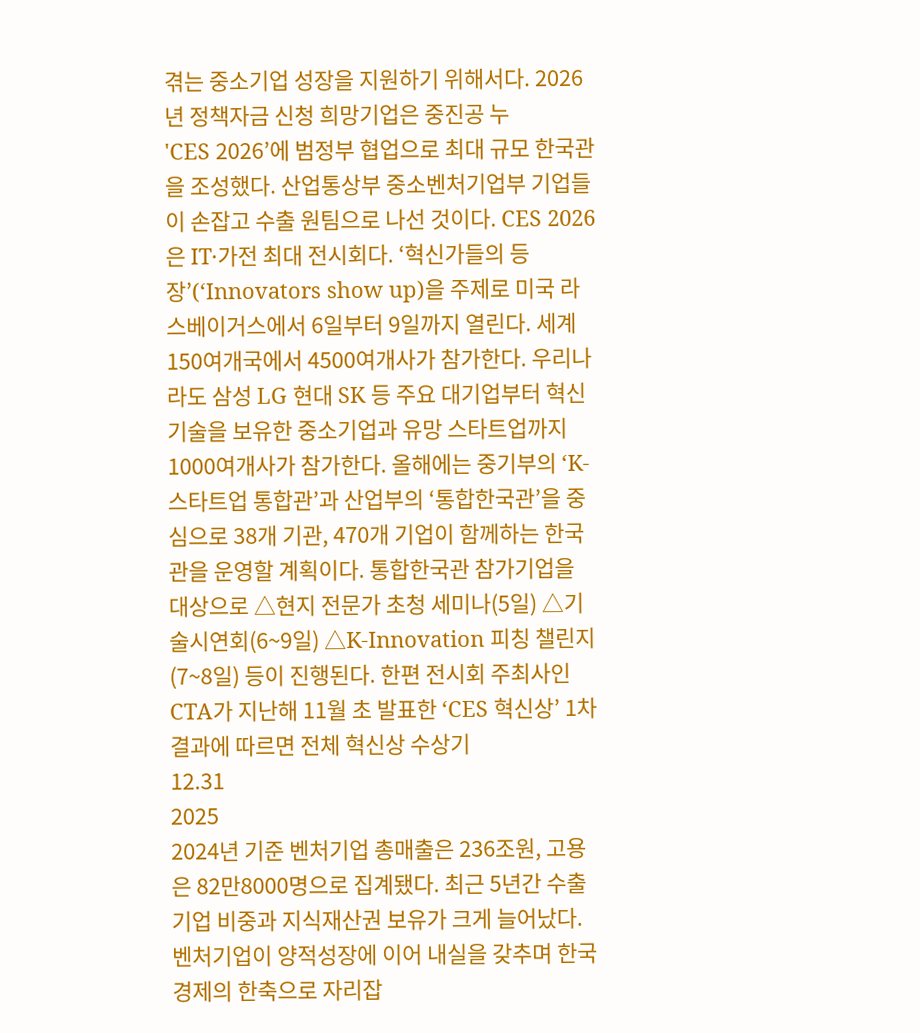겪는 중소기업 성장을 지원하기 위해서다. 2026년 정책자금 신청 희망기업은 중진공 누
'CES 2026’에 범정부 협업으로 최대 규모 한국관을 조성했다. 산업통상부 중소벤처기업부 기업들이 손잡고 수출 원팀으로 나선 것이다. CES 2026은 IT·가전 최대 전시회다. ‘혁신가들의 등장’(‘Innovators show up)을 주제로 미국 라스베이거스에서 6일부터 9일까지 열린다. 세계 150여개국에서 4500여개사가 참가한다. 우리나라도 삼성 LG 현대 SK 등 주요 대기업부터 혁신기술을 보유한 중소기업과 유망 스타트업까지 1000여개사가 참가한다. 올해에는 중기부의 ‘K-스타트업 통합관’과 산업부의 ‘통합한국관’을 중심으로 38개 기관, 470개 기업이 함께하는 한국관을 운영할 계획이다. 통합한국관 참가기업을 대상으로 △현지 전문가 초청 세미나(5일) △기술시연회(6~9일) △K-Innovation 피칭 챌린지(7~8일) 등이 진행된다. 한편 전시회 주최사인 CTA가 지난해 11월 초 발표한 ‘CES 혁신상’ 1차 결과에 따르면 전체 혁신상 수상기
12.31
2025
2024년 기준 벤처기업 총매출은 236조원, 고용은 82만8000명으로 집계됐다. 최근 5년간 수출기업 비중과 지식재산권 보유가 크게 늘어났다. 벤처기업이 양적성장에 이어 내실을 갖추며 한국경제의 한축으로 자리잡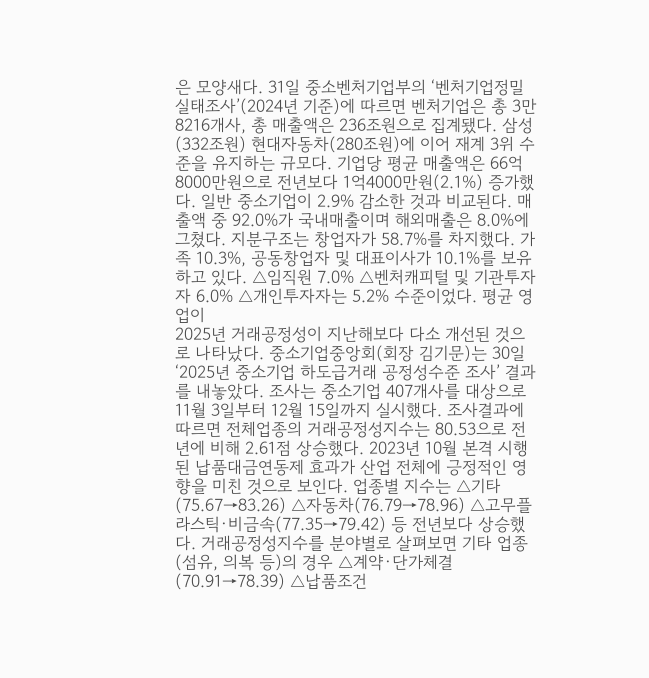은 모양새다. 31일 중소벤처기업부의 ‘벤처기업정밀실태조사’(2024년 기준)에 따르면 벤처기업은 총 3만8216개사, 총 매출액은 236조원으로 집계됐다. 삼성(332조원) 현대자동차(280조원)에 이어 재계 3위 수준을 유지하는 규모다. 기업당 평균 매출액은 66억8000만원으로 전년보다 1억4000만원(2.1%) 증가했다. 일반 중소기업이 2.9% 감소한 것과 비교된다. 매출액 중 92.0%가 국내매출이며 해외매출은 8.0%에 그쳤다. 지분구조는 창업자가 58.7%를 차지했다. 가족 10.3%, 공동창업자 및 대표이사가 10.1%를 보유하고 있다. △임직원 7.0% △벤처캐피털 및 기관투자자 6.0% △개인투자자는 5.2% 수준이었다. 평균 영업이
2025년 거래공정성이 지난해보다 다소 개선된 것으로 나타났다. 중소기업중앙회(회장 김기문)는 30일 ‘2025년 중소기업 하도급거래 공정성수준 조사’ 결과를 내놓았다. 조사는 중소기업 407개사를 대상으로 11월 3일부터 12월 15일까지 실시했다. 조사결과에 따르면 전체업종의 거래공정성지수는 80.53으로 전년에 비해 2.61점 상승했다. 2023년 10월 본격 시행된 납품대금연동제 효과가 산업 전체에 긍정적인 영향을 미친 것으로 보인다. 업종별 지수는 △기타(75.67→83.26) △자동차(76.79→78.96) △고무플라스틱·비금속(77.35→79.42) 등 전년보다 상승했다. 거래공정성지수를 분야별로 살펴보면 기타 업종(섬유, 의복 등)의 경우 △계약·단가체결(70.91→78.39) △납품조건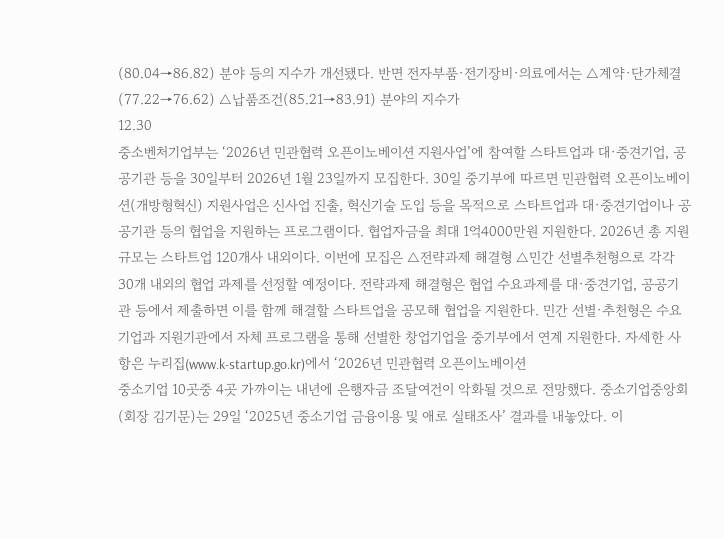(80.04→86.82) 분야 등의 지수가 개선됐다. 반면 전자부품·전기장비·의료에서는 △계약·단가체결(77.22→76.62) △납품조건(85.21→83.91) 분야의 지수가
12.30
중소벤처기업부는 ‘2026년 민관협력 오픈이노베이션 지원사업’에 참여할 스타트업과 대·중견기업, 공공기관 등을 30일부터 2026년 1월 23일까지 모집한다. 30일 중기부에 따르면 민관협력 오픈이노베이션(개방형혁신) 지원사업은 신사업 진출, 혁신기술 도입 등을 목적으로 스타트업과 대·중견기업이나 공공기관 등의 협업을 지원하는 프로그램이다. 협업자금을 최대 1억4000만원 지원한다. 2026년 총 지원규모는 스타트업 120개사 내외이다. 이번에 모집은 △전략과제 해결형 △민간 선별추천형으로 각각 30개 내외의 협업 과제를 선정할 예정이다. 전략과제 해결형은 협업 수요과제를 대·중견기업, 공공기관 등에서 제출하면 이를 함께 해결할 스타트업을 공모해 협업을 지원한다. 민간 선별·추천형은 수요기업과 지원기관에서 자체 프로그램을 통해 선별한 창업기업을 중기부에서 연계 지원한다. 자세한 사항은 누리집(www.k-startup.go.kr)에서 ‘2026년 민관협력 오픈이노베이션
중소기업 10곳중 4곳 가까이는 내년에 은행자금 조달여건이 악화될 것으로 전망했다. 중소기업중앙회(회장 김기문)는 29일 ‘2025년 중소기업 금융이용 및 애로 실태조사’ 결과를 내놓았다. 이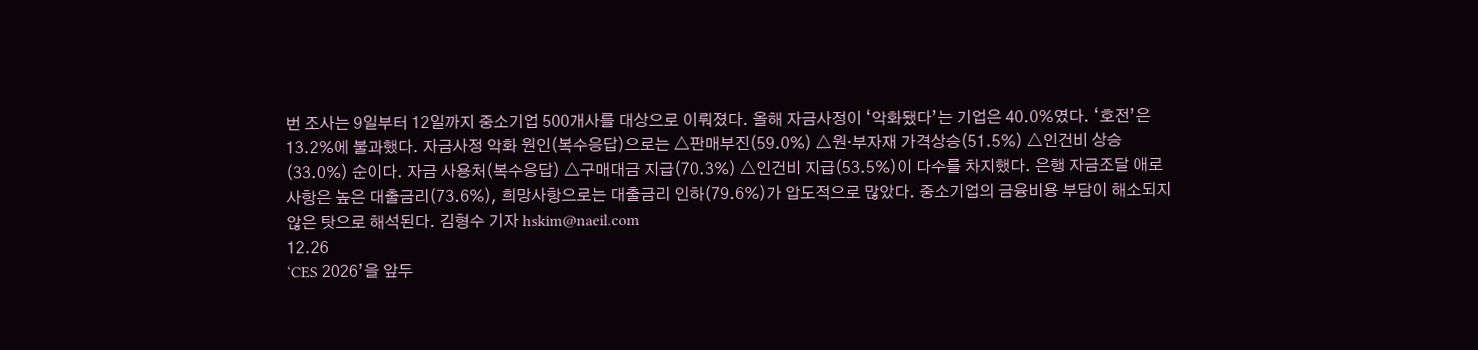번 조사는 9일부터 12일까지 중소기업 500개사를 대상으로 이뤄졌다. 올해 자금사정이 ‘악화됐다’는 기업은 40.0%였다. ‘호전’은 13.2%에 불과했다. 자금사정 악화 원인(복수응답)으로는 △판매부진(59.0%) △원·부자재 가격상승(51.5%) △인건비 상승(33.0%) 순이다. 자금 사용처(복수응답) △구매대금 지급(70.3%) △인건비 지급(53.5%)이 다수를 차지했다. 은행 자금조달 애로사항은 높은 대출금리(73.6%), 희망사항으로는 대출금리 인하(79.6%)가 압도적으로 많았다. 중소기업의 금융비용 부담이 해소되지 않은 탓으로 해석된다. 김형수 기자 hskim@naeil.com
12.26
‘CES 2026’을 앞두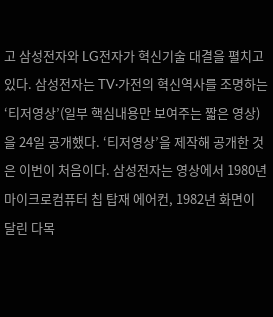고 삼성전자와 LG전자가 혁신기술 대결을 펼치고 있다. 삼성전자는 TV·가전의 혁신역사를 조명하는 ‘티저영상’(일부 핵심내용만 보여주는 짧은 영상)을 24일 공개했다. ‘티저영상’을 제작해 공개한 것은 이번이 처음이다. 삼성전자는 영상에서 1980년 마이크로컴퓨터 칩 탑재 에어컨, 1982년 화면이 달린 다목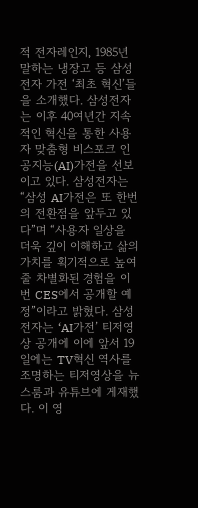적 전자레인지, 1985년 말하는 냉장고 등 삼성전자 가전 ‘최초 혁신’들을 소개했다. 삼성전자는 이후 40여년간 지속적인 혁신을 통한 사용자 맞춤형 비스포크 인공지능(AI)가전을 선보이고 있다. 삼성전자는 “삼성 AI가전은 또 한번의 전환점을 앞두고 있다”며 “사용자 일상을 더욱 깊이 이해하고 삶의 가치를 획기적으로 높여줄 차별화된 경험을 이번 CES에서 공개할 예정”이라고 밝혔다. 삼성전자는 ‘AI가전’ 티저영상 공개에 이에 앞서 19일에는 TV혁신 역사를 조명하는 티저영상을 뉴스룸과 유튜브에 게재했다. 이 영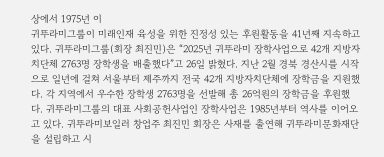상에서 1975년 이
귀뚜라미그룹이 미래인재 육성을 위한 진정성 있는 후원활동을 41년째 지속하고 있다. 귀뚜라미그룹(회장 최진민)은 “2025년 귀뚜라미 장학사업으로 42개 지방자치단체 2763명 장학생을 배출했다”고 26일 밝혔다. 지난 2월 경북 경산시를 시작으로 일년에 걸쳐 서울부터 제주까지 전국 42개 지방자치단체에 장학금을 지원했다. 각 지역에서 우수한 장학생 2763명을 선발해 총 26억원의 장학금을 후원했다. 귀뚜라미그룹의 대표 사회공헌사업인 장학사업은 1985년부터 역사를 이어오고 있다. 귀뚜라미보일러 창업주 최진민 회장은 사재를 출연해 귀뚜라미문화재단을 설립하고 시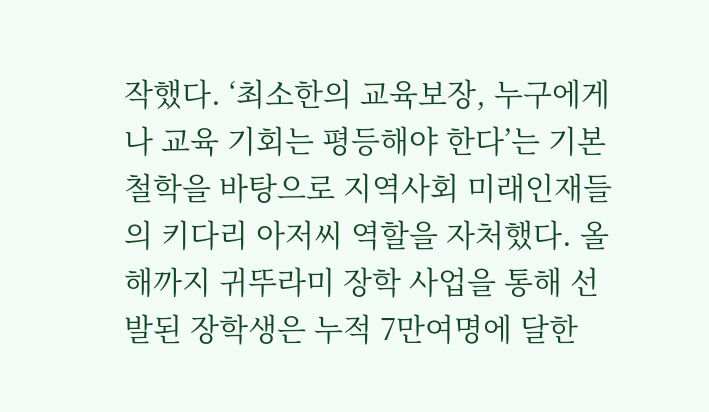작했다. ‘최소한의 교육보장, 누구에게나 교육 기회는 평등해야 한다’는 기본 철학을 바탕으로 지역사회 미래인재들의 키다리 아저씨 역할을 자처했다. 올해까지 귀뚜라미 장학 사업을 통해 선발된 장학생은 누적 7만여명에 달한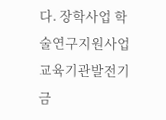다. 장학사업 학술연구지원사업 교육기관발전기금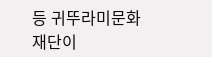등 귀뚜라미문화재단이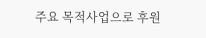주요 목적사업으로 후원